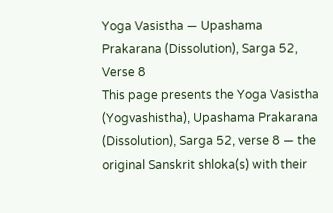Yoga Vasistha — Upashama Prakarana (Dissolution), Sarga 52, Verse 8
This page presents the Yoga Vasistha (Yogvashistha), Upashama Prakarana (Dissolution), Sarga 52, verse 8 — the original Sanskrit shloka(s) with their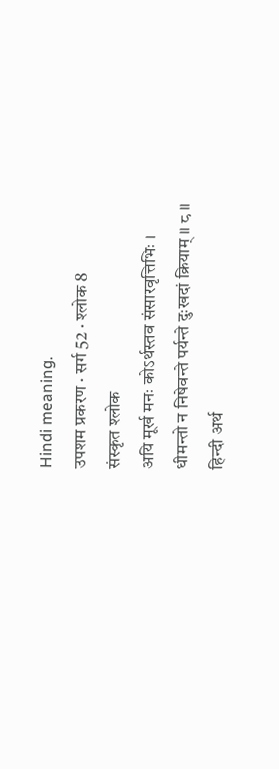Hindi meaning.
उपशम प्रकरण · सर्ग 52 · श्लोक 8
संस्कृत श्लोक
अयि मूर्ख मनः कोऽर्थस्तव संसारवृत्तिभिः ।
धीमन्तो न निषेवन्ते पर्यन्ते दुःखदां क्रियाम् ॥ ८ ॥
हिन्दी अर्थ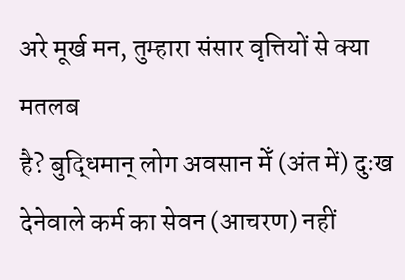अरे मूर्ख मन, तुम्हारा संसार वृत्तियों से क्या मतलब
है? बुद्धिमान् लोग अवसान मेँ (अंत में) दुःख देनेवाले कर्म का सेवन (आचरण) नहीं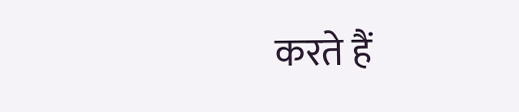करते हैं